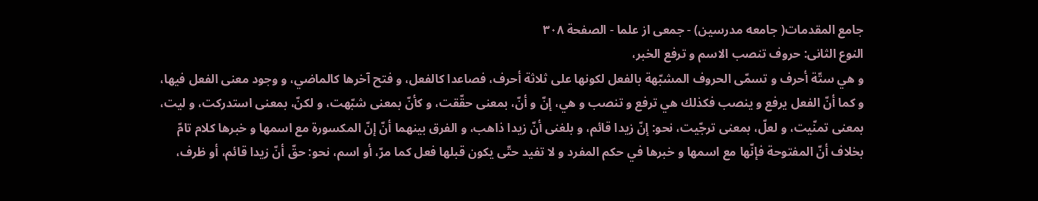جامع المقدمات( جامعه مدرسين) - جمعى از علما - الصفحة ٣٠٨
النوع الثانى: حروف تنصب الاسم و ترفع الخبر،
و هي ستّة أحرف و تسمّى الحروف المشبّهة بالفعل لكونها على ثلاثة أحرف، فصاعدا كالفعل، و فتح آخرها كالماضي، و وجود معنى الفعل فيها، و كما أنّ الفعل يرفع و ينصب فكذلك هي ترفع و تنصب و هي، إنّ و أنّ، بمعنى حقّقت، و كأنّ بمعنى شبّهت، و لكنّ، بمعنى استدركت، و ليت، بمعنى تمنّيت، و لعلّ، بمعنى ترجّيت، نحو: إنّ زيدا قائم، و بلغنى أنّ زيدا ذاهب، و الفرق بينهما أنّ إنّ المكسورة مع اسمها و خبرها كلام تامّ بخلاف أنّ المفتوحة فإنّها مع اسمها و خبرها في حكم المفرد و لا تفيد حتّى يكون قبلها فعل كما مرّ، أو اسم، نحو: حقّ أنّ زيدا قائم، أو ظرف،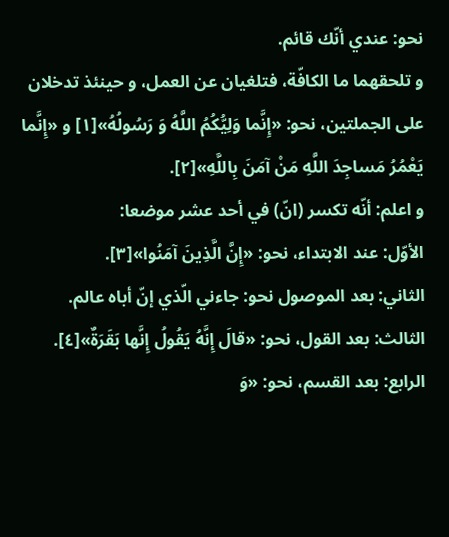نحو: عندي أنّك قائم.
و تلحقهما ما الكافّة، فتلغيان عن العمل، و حينئذ تدخلان على الجملتين، نحو: «إِنَّما وَلِيُّكُمُ اللَّهُ وَ رَسُولُهُ»[١] و «إِنَّما يَعْمُرُ مَساجِدَ اللَّهِ مَنْ آمَنَ بِاللَّهِ»[٢].
و اعلم: أنّه تكسر (انّ) في أحد عشر موضعا:
الأوّل: عند الابتداء، نحو: «إِنَّ الَّذِينَ آمَنُوا»[٣].
الثاني: بعد الموصول نحو: جاءني الّذي إنّ أباه عالم.
الثالث: بعد القول، نحو: «قالَ إِنَّهُ يَقُولُ إِنَّها بَقَرَةٌ»[٤].
الرابع: بعد القسم، نحو: «وَ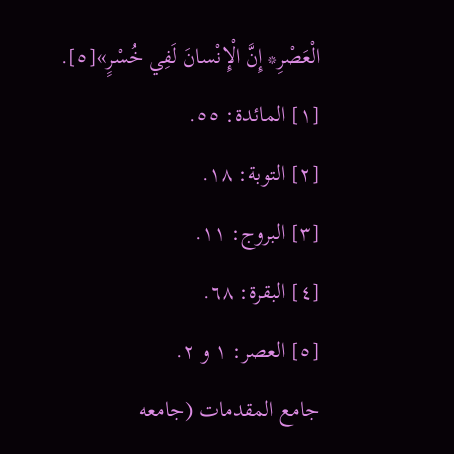الْعَصْرِ* إِنَّ الْإِنْسانَ لَفِي خُسْرٍ»[٥].
[١] المائدة: ٥٥.
[٢] التوبة: ١٨.
[٣] البروج: ١١.
[٤] البقرة: ٦٨.
[٥] العصر: ١ و ٢.
جامع المقدمات (جامعه